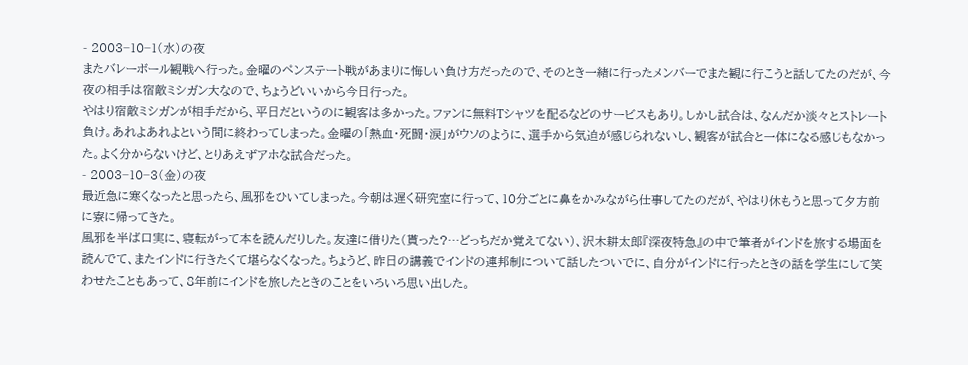- 2003−10−1(水)の夜
またバレーボール観戦へ行った。金曜のペンステート戦があまりに悔しい負け方だったので、そのとき一緒に行ったメンバーでまた観に行こうと話してたのだが、今夜の相手は宿敵ミシガン大なので、ちょうどいいから今日行った。
やはり宿敵ミシガンが相手だから、平日だというのに観客は多かった。ファンに無料Tシャツを配るなどのサービスもあり。しかし試合は、なんだか淡々とストレート負け。あれよあれよという間に終わってしまった。金曜の「熱血・死闘・涙」がウソのように、選手から気迫が感じられないし、観客が試合と一体になる感じもなかった。よく分からないけど、とりあえずアホな試合だった。
- 2003−10−3(金)の夜
最近急に寒くなったと思ったら、風邪をひいてしまった。今朝は遅く研究室に行って、10分ごとに鼻をかみながら仕事してたのだが、やはり休もうと思って夕方前に寮に帰ってきた。
風邪を半ば口実に、寝転がって本を読んだりした。友達に借りた(貰った?…どっちだか覚えてない)、沢木耕太郎『深夜特急』の中で筆者がインドを旅する場面を読んでて、またインドに行きたくて堪らなくなった。ちょうど、昨日の講義でインドの連邦制について話したついでに、自分がインドに行ったときの話を学生にして笑わせたこともあって、8年前にインドを旅したときのことをいろいろ思い出した。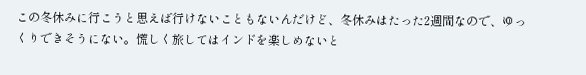この冬休みに行こうと思えば行けないこともないんだけど、冬休みはたった2週間なので、ゆっくりできそうにない。慌しく旅してはインドを楽しめないと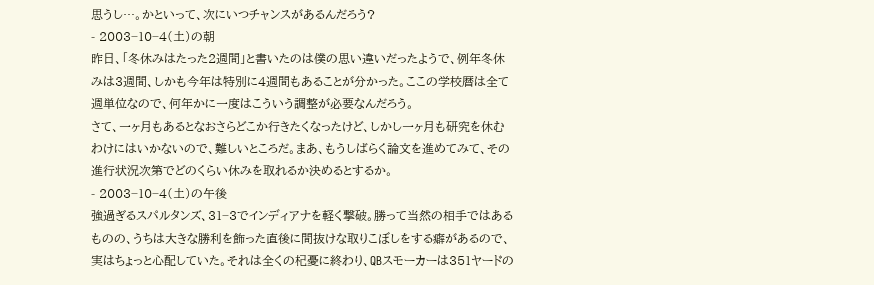思うし…。かといって、次にいつチャンスがあるんだろう?
- 2003−10−4(土)の朝
昨日、「冬休みはたった2週間」と書いたのは僕の思い違いだったようで、例年冬休みは3週間、しかも今年は特別に4週間もあることが分かった。ここの学校暦は全て週単位なので、何年かに一度はこういう調整が必要なんだろう。
さて、一ヶ月もあるとなおさらどこか行きたくなったけど、しかし一ヶ月も研究を休むわけにはいかないので、難しいところだ。まあ、もうしばらく論文を進めてみて、その進行状況次第でどのくらい休みを取れるか決めるとするか。
- 2003−10−4(土)の午後
強過ぎるスパルタンズ、31−3でインディアナを軽く撃破。勝って当然の相手ではあるものの、うちは大きな勝利を飾った直後に間抜けな取りこぼしをする癖があるので、実はちょっと心配していた。それは全くの杞憂に終わり、QBスモーカーは351ヤードの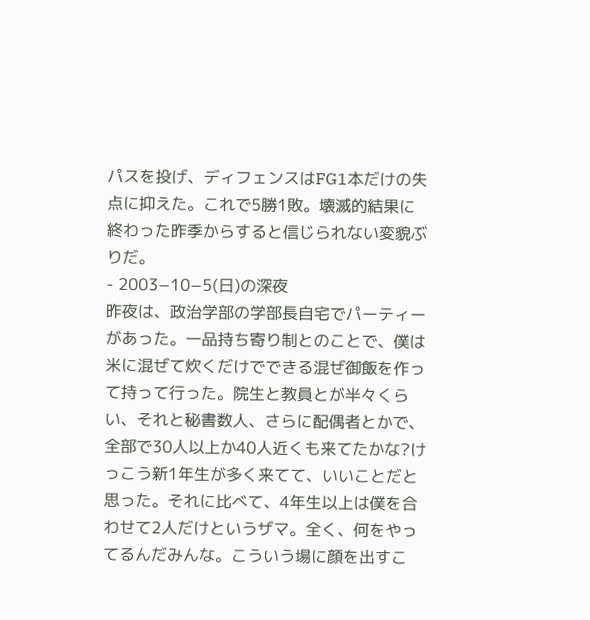パスを投げ、ディフェンスはFG1本だけの失点に抑えた。これで5勝1敗。壊滅的結果に終わった昨季からすると信じられない変貌ぶりだ。
- 2003−10−5(日)の深夜
昨夜は、政治学部の学部長自宅でパーティーがあった。一品持ち寄り制とのことで、僕は米に混ぜて炊くだけでできる混ぜ御飯を作って持って行った。院生と教員とが半々くらい、それと秘書数人、さらに配偶者とかで、全部で30人以上か40人近くも来てたかな?けっこう新1年生が多く来てて、いいことだと思った。それに比べて、4年生以上は僕を合わせて2人だけというザマ。全く、何をやってるんだみんな。こういう場に顔を出すこ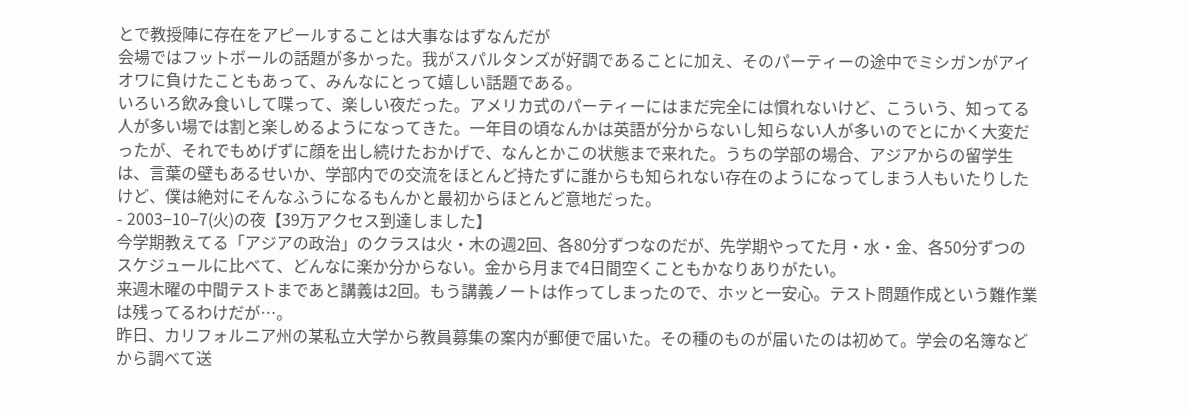とで教授陣に存在をアピールすることは大事なはずなんだが
会場ではフットボールの話題が多かった。我がスパルタンズが好調であることに加え、そのパーティーの途中でミシガンがアイオワに負けたこともあって、みんなにとって嬉しい話題である。
いろいろ飲み食いして喋って、楽しい夜だった。アメリカ式のパーティーにはまだ完全には慣れないけど、こういう、知ってる人が多い場では割と楽しめるようになってきた。一年目の頃なんかは英語が分からないし知らない人が多いのでとにかく大変だったが、それでもめげずに顔を出し続けたおかげで、なんとかこの状態まで来れた。うちの学部の場合、アジアからの留学生は、言葉の壁もあるせいか、学部内での交流をほとんど持たずに誰からも知られない存在のようになってしまう人もいたりしたけど、僕は絶対にそんなふうになるもんかと最初からほとんど意地だった。
- 2003−10−7(火)の夜【39万アクセス到達しました】
今学期教えてる「アジアの政治」のクラスは火・木の週2回、各80分ずつなのだが、先学期やってた月・水・金、各50分ずつのスケジュールに比べて、どんなに楽か分からない。金から月まで4日間空くこともかなりありがたい。
来週木曜の中間テストまであと講義は2回。もう講義ノートは作ってしまったので、ホッと一安心。テスト問題作成という難作業は残ってるわけだが…。
昨日、カリフォルニア州の某私立大学から教員募集の案内が郵便で届いた。その種のものが届いたのは初めて。学会の名簿などから調べて送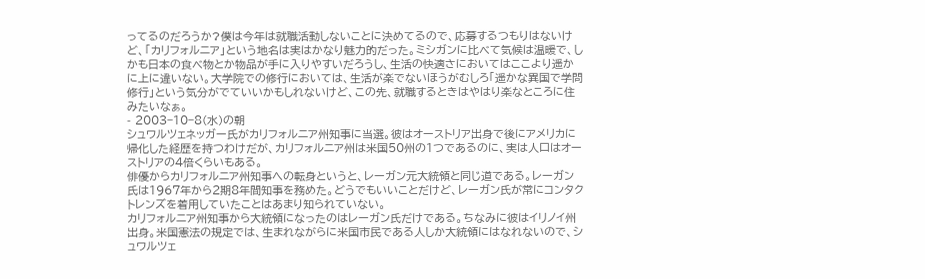ってるのだろうか?僕は今年は就職活動しないことに決めてるので、応募するつもりはないけど、「カリフォルニア」という地名は実はかなり魅力的だった。ミシガンに比べて気候は温暖で、しかも日本の食べ物とか物品が手に入りやすいだろうし、生活の快適さにおいてはここより遥かに上に違いない。大学院での修行においては、生活が楽でないほうがむしろ「遥かな異国で学問修行」という気分がでていいかもしれないけど、この先、就職するときはやはり楽なところに住みたいなぁ。
- 2003−10−8(水)の朝
シュワルツェネッガー氏がカリフォルニア州知事に当選。彼はオーストリア出身で後にアメリカに帰化した経歴を持つわけだが、カリフォルニア州は米国50州の1つであるのに、実は人口はオーストリアの4倍くらいもある。
俳優からカリフォルニア州知事への転身というと、レーガン元大統領と同じ道である。レーガン氏は1967年から2期8年間知事を務めた。どうでもいいことだけど、レーガン氏が常にコンタクトレンズを着用していたことはあまり知られていない。
カリフォルニア州知事から大統領になったのはレーガン氏だけである。ちなみに彼はイリノイ州出身。米国憲法の規定では、生まれながらに米国市民である人しか大統領にはなれないので、シュワルツェ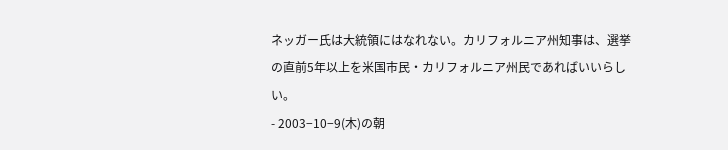ネッガー氏は大統領にはなれない。カリフォルニア州知事は、選挙の直前5年以上を米国市民・カリフォルニア州民であればいいらしい。
- 2003−10−9(木)の朝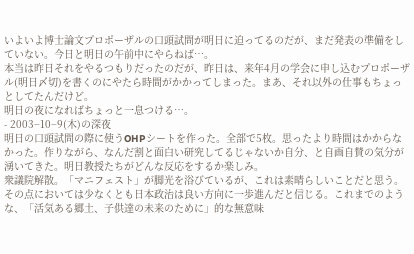いよいよ博士論文プロポーザルの口頭試問が明日に迫ってるのだが、まだ発表の準備をしていない。今日と明日の午前中にやらねば…。
本当は昨日それをやるつもりだったのだが、昨日は、来年4月の学会に申し込むプロポーザル(明日〆切)を書くのにやたら時間がかかってしまった。まあ、それ以外の仕事もちょっとしてたんだけど。
明日の夜になればちょっと一息つける…。
- 2003−10−9(木)の深夜
明日の口頭試問の際に使うOHPシートを作った。全部で5枚。思ったより時間はかからなかった。作りながら、なんだ割と面白い研究してるじゃないか自分、と自画自賛の気分が湧いてきた。明日教授たちがどんな反応をするか楽しみ。
衆議院解散。「マニフェスト」が脚光を浴びているが、これは素晴らしいことだと思う。その点においては少なくとも日本政治は良い方向に一歩進んだと信じる。これまでのような、「活気ある郷土、子供達の未来のために」的な無意味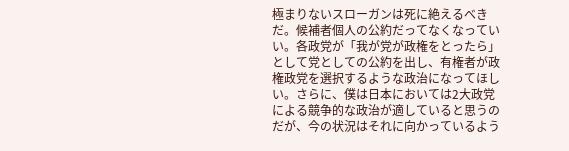極まりないスローガンは死に絶えるべきだ。候補者個人の公約だってなくなっていい。各政党が「我が党が政権をとったら」として党としての公約を出し、有権者が政権政党を選択するような政治になってほしい。さらに、僕は日本においては2大政党による競争的な政治が適していると思うのだが、今の状況はそれに向かっているよう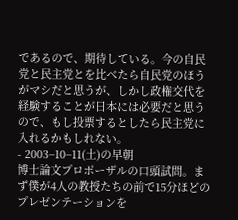であるので、期待している。今の自民党と民主党とを比べたら自民党のほうがマシだと思うが、しかし政権交代を経験することが日本には必要だと思うので、もし投票するとしたら民主党に入れるかもしれない。
- 2003−10−11(土)の早朝
博士論文プロポーザルの口頭試問。まず僕が4人の教授たちの前で15分ほどのプレゼンテーションを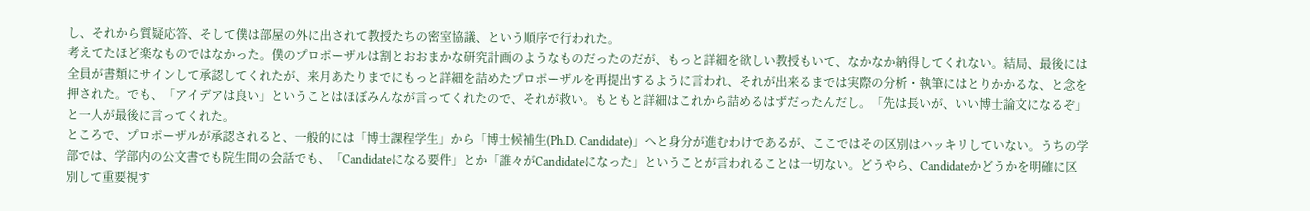し、それから質疑応答、そして僕は部屋の外に出されて教授たちの密室協議、という順序で行われた。
考えてたほど楽なものではなかった。僕のプロポーザルは割とおおまかな研究計画のようなものだったのだが、もっと詳細を欲しい教授もいて、なかなか納得してくれない。結局、最後には全員が書類にサインして承認してくれたが、来月あたりまでにもっと詳細を詰めたプロポーザルを再提出するように言われ、それが出来るまでは実際の分析・執筆にはとりかかるな、と念を押された。でも、「アイデアは良い」ということはほぼみんなが言ってくれたので、それが救い。もともと詳細はこれから詰めるはずだったんだし。「先は長いが、いい博士論文になるぞ」と一人が最後に言ってくれた。
ところで、プロポーザルが承認されると、一般的には「博士課程学生」から「博士候補生(Ph.D. Candidate)」へと身分が進むわけであるが、ここではその区別はハッキリしていない。うちの学部では、学部内の公文書でも院生間の会話でも、「Candidateになる要件」とか「誰々がCandidateになった」ということが言われることは一切ない。どうやら、Candidateかどうかを明確に区別して重要視す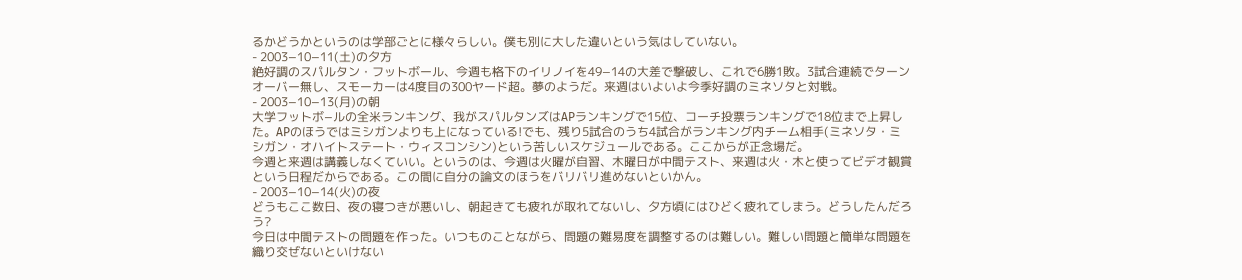るかどうかというのは学部ごとに様々らしい。僕も別に大した違いという気はしていない。
- 2003−10−11(土)の夕方
絶好調のスパルタン・フットボール、今週も格下のイリノイを49−14の大差で撃破し、これで6勝1敗。3試合連続でターンオーバー無し、スモーカーは4度目の300ヤード超。夢のようだ。来週はいよいよ今季好調のミネソタと対戦。
- 2003−10−13(月)の朝
大学フットボ−ルの全米ランキング、我がスパルタンズはAPランキングで15位、コーチ投票ランキングで18位まで上昇した。APのほうではミシガンよりも上になっている!でも、残り5試合のうち4試合がランキング内チーム相手(ミネソタ・ミシガン・オハイトステート・ウィスコンシン)という苦しいスケジュールである。ここからが正念場だ。
今週と来週は講義しなくていい。というのは、今週は火曜が自習、木曜日が中間テスト、来週は火・木と使ってビデオ観賞という日程だからである。この間に自分の論文のほうをバリバリ進めないといかん。
- 2003−10−14(火)の夜
どうもここ数日、夜の寝つきが悪いし、朝起きても疲れが取れてないし、夕方頃にはひどく疲れてしまう。どうしたんだろう?
今日は中間テストの問題を作った。いつものことながら、問題の難易度を調整するのは難しい。難しい問題と簡単な問題を織り交ぜないといけない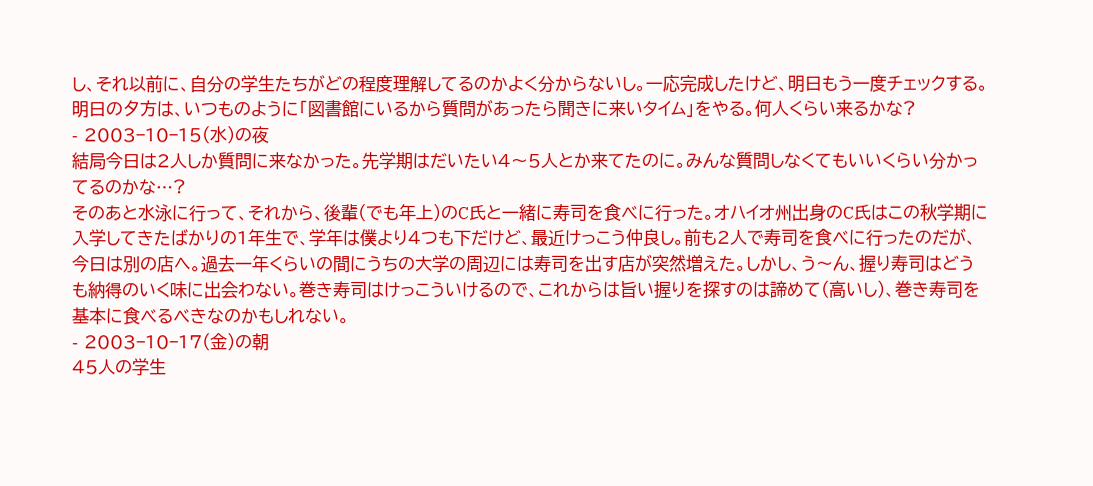し、それ以前に、自分の学生たちがどの程度理解してるのかよく分からないし。一応完成したけど、明日もう一度チェックする。
明日の夕方は、いつものように「図書館にいるから質問があったら聞きに来いタイム」をやる。何人くらい来るかな?
- 2003−10−15(水)の夜
結局今日は2人しか質問に来なかった。先学期はだいたい4〜5人とか来てたのに。みんな質問しなくてもいいくらい分かってるのかな…?
そのあと水泳に行って、それから、後輩(でも年上)のC氏と一緒に寿司を食べに行った。オハイオ州出身のC氏はこの秋学期に入学してきたばかりの1年生で、学年は僕より4つも下だけど、最近けっこう仲良し。前も2人で寿司を食べに行ったのだが、今日は別の店へ。過去一年くらいの間にうちの大学の周辺には寿司を出す店が突然増えた。しかし、う〜ん、握り寿司はどうも納得のいく味に出会わない。巻き寿司はけっこういけるので、これからは旨い握りを探すのは諦めて(高いし)、巻き寿司を基本に食べるべきなのかもしれない。
- 2003−10−17(金)の朝
45人の学生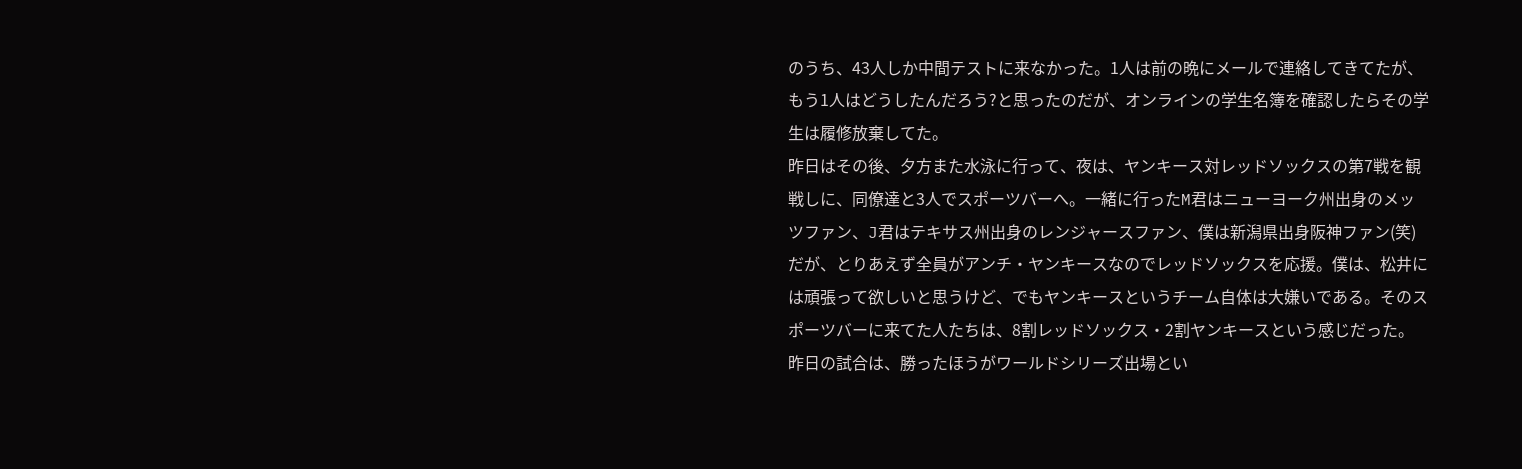のうち、43人しか中間テストに来なかった。1人は前の晩にメールで連絡してきてたが、もう1人はどうしたんだろう?と思ったのだが、オンラインの学生名簿を確認したらその学生は履修放棄してた。
昨日はその後、夕方また水泳に行って、夜は、ヤンキース対レッドソックスの第7戦を観戦しに、同僚達と3人でスポーツバーへ。一緒に行ったM君はニューヨーク州出身のメッツファン、J君はテキサス州出身のレンジャースファン、僕は新潟県出身阪神ファン(笑)だが、とりあえず全員がアンチ・ヤンキースなのでレッドソックスを応援。僕は、松井には頑張って欲しいと思うけど、でもヤンキースというチーム自体は大嫌いである。そのスポーツバーに来てた人たちは、8割レッドソックス・2割ヤンキースという感じだった。
昨日の試合は、勝ったほうがワールドシリーズ出場とい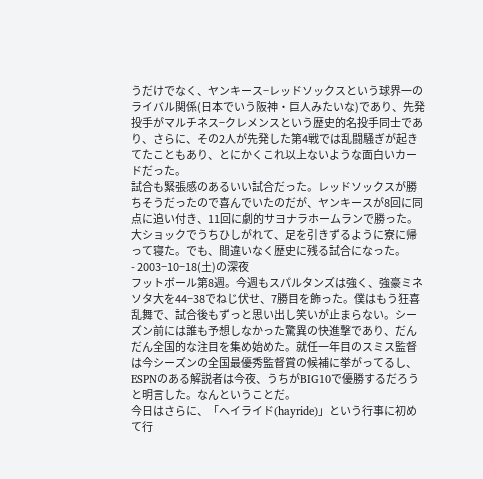うだけでなく、ヤンキース−レッドソックスという球界一のライバル関係(日本でいう阪神・巨人みたいな)であり、先発投手がマルチネス−クレメンスという歴史的名投手同士であり、さらに、その2人が先発した第4戦では乱闘騒ぎが起きてたこともあり、とにかくこれ以上ないような面白いカードだった。
試合も緊張感のあるいい試合だった。レッドソックスが勝ちそうだったので喜んでいたのだが、ヤンキースが8回に同点に追い付き、11回に劇的サヨナラホームランで勝った。大ショックでうちひしがれて、足を引きずるように寮に帰って寝た。でも、間違いなく歴史に残る試合になった。
- 2003−10−18(土)の深夜
フットボール第8週。今週もスパルタンズは強く、強豪ミネソタ大を44−38でねじ伏せ、7勝目を飾った。僕はもう狂喜乱舞で、試合後もずっと思い出し笑いが止まらない。シーズン前には誰も予想しなかった驚異の快進撃であり、だんだん全国的な注目を集め始めた。就任一年目のスミス監督は今シーズンの全国最優秀監督賞の候補に挙がってるし、ESPNのある解説者は今夜、うちがBIG10で優勝するだろうと明言した。なんということだ。
今日はさらに、「ヘイライド(hayride)」という行事に初めて行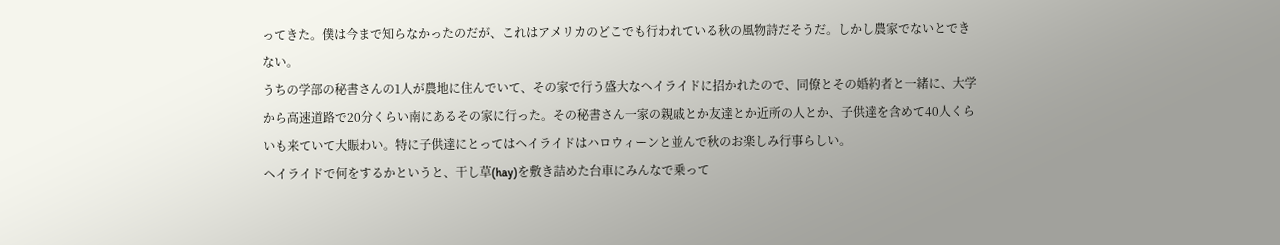ってきた。僕は今まで知らなかったのだが、これはアメリカのどこでも行われている秋の風物詩だそうだ。しかし農家でないとできない。
うちの学部の秘書さんの1人が農地に住んでいて、その家で行う盛大なヘイライドに招かれたので、同僚とその婚約者と一緒に、大学から高速道路で20分くらい南にあるその家に行った。その秘書さん一家の親戚とか友達とか近所の人とか、子供達を含めて40人くらいも来ていて大賑わい。特に子供達にとってはヘイライドはハロウィーンと並んで秋のお楽しみ行事らしい。
ヘイライドで何をするかというと、干し草(hay)を敷き詰めた台車にみんなで乗って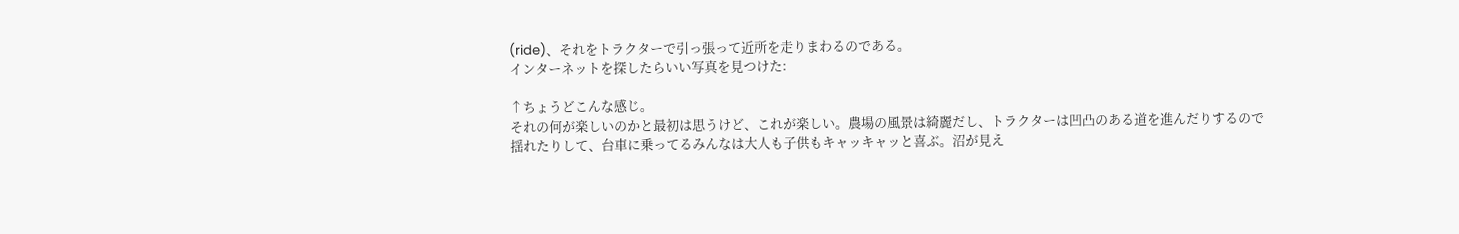(ride)、それをトラクターで引っ張って近所を走りまわるのである。
インターネットを探したらいい写真を見つけた:

↑ちょうどこんな感じ。
それの何が楽しいのかと最初は思うけど、これが楽しい。農場の風景は綺麗だし、トラクターは凹凸のある道を進んだりするので揺れたりして、台車に乗ってるみんなは大人も子供もキャッキャッと喜ぶ。沼が見え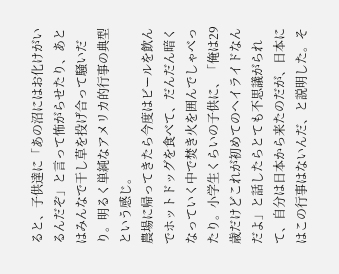ると、子供達に「あの沼にはお化けがいるんだぞ」と言って怖がらせたり、あとはみんなで干し草を投げ合って騒いだり。明るく単純なアメリカ的行事の典型という感じ。
農場に帰ってきたら今度はビールを飲んでホットドッグを食べて、だんだん暗くなっていく中で焚き火を囲んでしゃべったり。小学生くらいの子供に、「俺は29歳だけどこれが初めてのヘイライドなんだよ」と話したらとても不思議がられて、自分は日本から来たのだが、日本にはこの行事はないんだ、と説明した。そ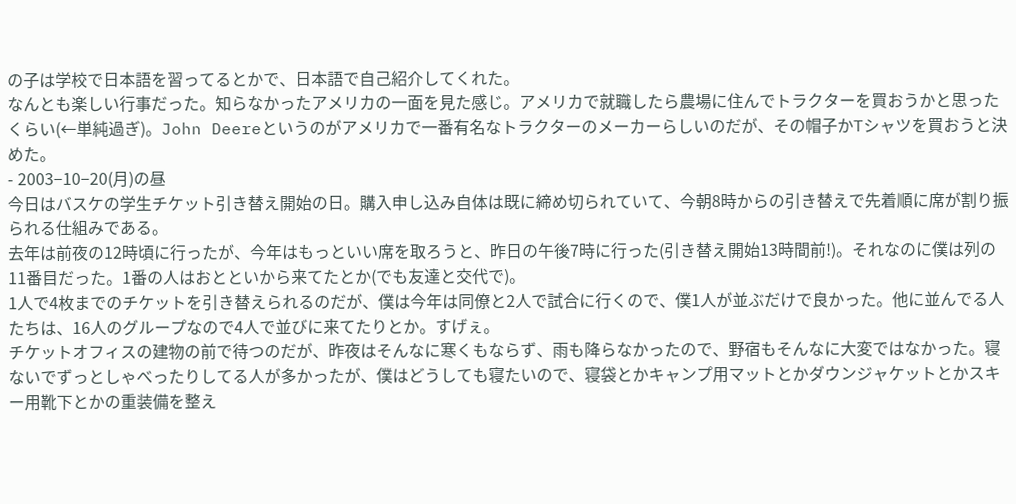の子は学校で日本語を習ってるとかで、日本語で自己紹介してくれた。
なんとも楽しい行事だった。知らなかったアメリカの一面を見た感じ。アメリカで就職したら農場に住んでトラクターを買おうかと思ったくらい(←単純過ぎ)。John Deereというのがアメリカで一番有名なトラクターのメーカーらしいのだが、その帽子かTシャツを買おうと決めた。
- 2003−10−20(月)の昼
今日はバスケの学生チケット引き替え開始の日。購入申し込み自体は既に締め切られていて、今朝8時からの引き替えで先着順に席が割り振られる仕組みである。
去年は前夜の12時頃に行ったが、今年はもっといい席を取ろうと、昨日の午後7時に行った(引き替え開始13時間前!)。それなのに僕は列の11番目だった。1番の人はおとといから来てたとか(でも友達と交代で)。
1人で4枚までのチケットを引き替えられるのだが、僕は今年は同僚と2人で試合に行くので、僕1人が並ぶだけで良かった。他に並んでる人たちは、16人のグループなので4人で並びに来てたりとか。すげぇ。
チケットオフィスの建物の前で待つのだが、昨夜はそんなに寒くもならず、雨も降らなかったので、野宿もそんなに大変ではなかった。寝ないでずっとしゃべったりしてる人が多かったが、僕はどうしても寝たいので、寝袋とかキャンプ用マットとかダウンジャケットとかスキー用靴下とかの重装備を整え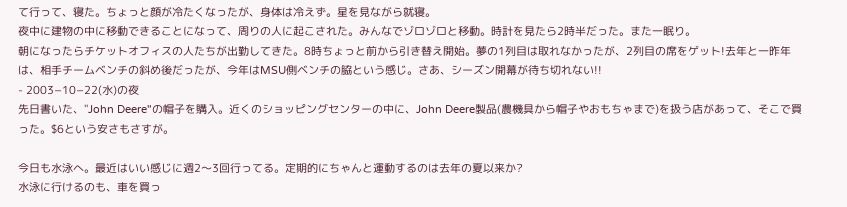て行って、寝た。ちょっと顔が冷たくなったが、身体は冷えず。星を見ながら就寝。
夜中に建物の中に移動できることになって、周りの人に起こされた。みんなでゾロゾロと移動。時計を見たら2時半だった。また一眠り。
朝になったらチケットオフィスの人たちが出勤してきた。8時ちょっと前から引き替え開始。夢の1列目は取れなかったが、2列目の席をゲット!去年と一昨年は、相手チームベンチの斜め後だったが、今年はMSU側ベンチの脇という感じ。さあ、シーズン開幕が待ち切れない!!
- 2003−10−22(水)の夜
先日書いた、"John Deere"の帽子を購入。近くのショッピングセンターの中に、John Deere製品(農機具から帽子やおもちゃまで)を扱う店があって、そこで買った。$6という安さもさすが。

今日も水泳へ。最近はいい感じに週2〜3回行ってる。定期的にちゃんと運動するのは去年の夏以来か?
水泳に行けるのも、車を買っ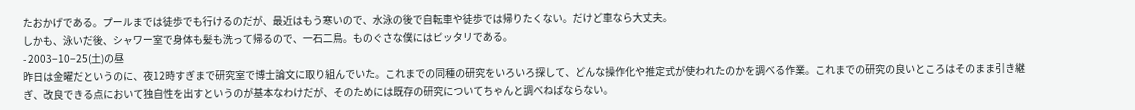たおかげである。プールまでは徒歩でも行けるのだが、最近はもう寒いので、水泳の後で自転車や徒歩では帰りたくない。だけど車なら大丈夫。
しかも、泳いだ後、シャワー室で身体も髪も洗って帰るので、一石二鳥。ものぐさな僕にはピッタリである。
- 2003−10−25(土)の昼
昨日は金曜だというのに、夜12時すぎまで研究室で博士論文に取り組んでいた。これまでの同種の研究をいろいろ探して、どんな操作化や推定式が使われたのかを調べる作業。これまでの研究の良いところはそのまま引き継ぎ、改良できる点において独自性を出すというのが基本なわけだが、そのためには既存の研究についてちゃんと調べねばならない。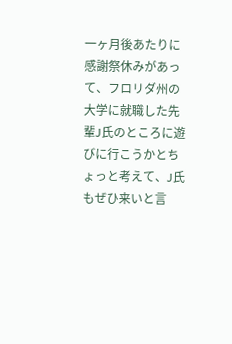一ヶ月後あたりに感謝祭休みがあって、フロリダ州の大学に就職した先輩J氏のところに遊びに行こうかとちょっと考えて、J氏もぜひ来いと言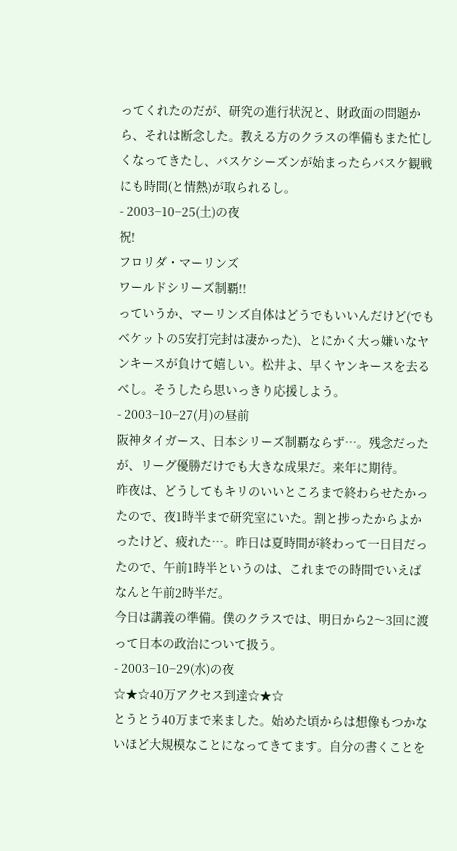ってくれたのだが、研究の進行状況と、財政面の問題から、それは断念した。教える方のクラスの準備もまた忙しくなってきたし、バスケシーズンが始まったらバスケ観戦にも時間(と情熱)が取られるし。
- 2003−10−25(土)の夜
祝!
フロリダ・マーリンズ
ワールドシリーズ制覇!!
っていうか、マーリンズ自体はどうでもいいんだけど(でもベケットの5安打完封は凄かった)、とにかく大っ嫌いなヤンキースが負けて嬉しい。松井よ、早くヤンキースを去るべし。そうしたら思いっきり応援しよう。
- 2003−10−27(月)の昼前
阪神タイガース、日本シリーズ制覇ならず…。残念だったが、リーグ優勝だけでも大きな成果だ。来年に期待。
昨夜は、どうしてもキリのいいところまで終わらせたかったので、夜1時半まで研究室にいた。割と捗ったからよかったけど、疲れた…。昨日は夏時間が終わって一日目だったので、午前1時半というのは、これまでの時間でいえばなんと午前2時半だ。
今日は講義の準備。僕のクラスでは、明日から2〜3回に渡って日本の政治について扱う。
- 2003−10−29(水)の夜
☆★☆40万アクセス到達☆★☆
とうとう40万まで来ました。始めた頃からは想像もつかないほど大規模なことになってきてます。自分の書くことを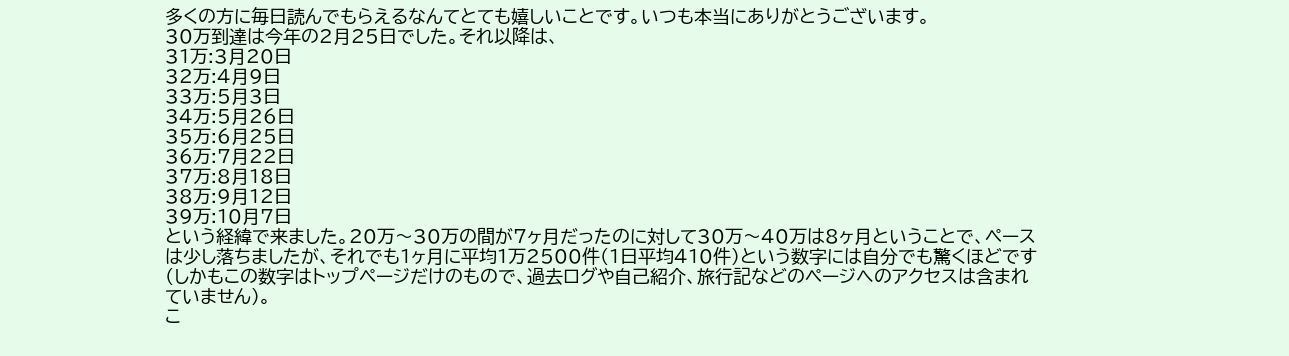多くの方に毎日読んでもらえるなんてとても嬉しいことです。いつも本当にありがとうございます。
30万到達は今年の2月25日でした。それ以降は、
31万:3月20日
32万:4月9日
33万:5月3日
34万:5月26日
35万:6月25日
36万:7月22日
37万:8月18日
38万:9月12日
39万:10月7日
という経緯で来ました。20万〜30万の間が7ヶ月だったのに対して30万〜40万は8ヶ月ということで、ペースは少し落ちましたが、それでも1ヶ月に平均1万2500件(1日平均410件)という数字には自分でも驚くほどです(しかもこの数字はトップページだけのもので、過去ログや自己紹介、旅行記などのページへのアクセスは含まれていません)。
こ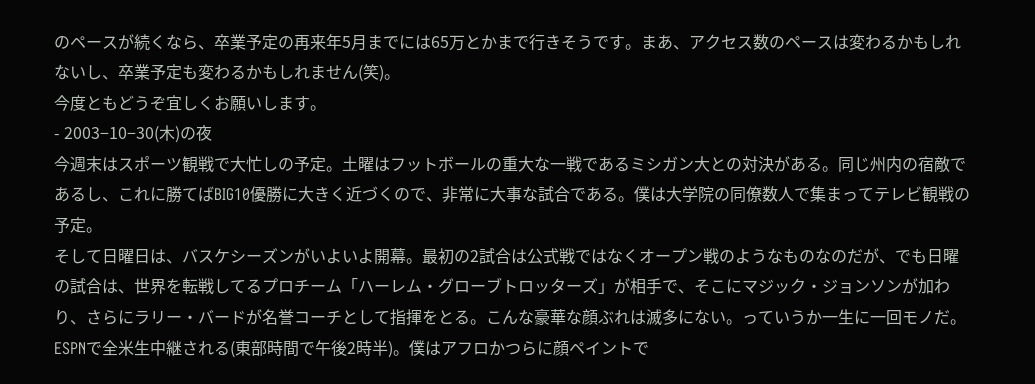のペースが続くなら、卒業予定の再来年5月までには65万とかまで行きそうです。まあ、アクセス数のペースは変わるかもしれないし、卒業予定も変わるかもしれません(笑)。
今度ともどうぞ宜しくお願いします。
- 2003−10−30(木)の夜
今週末はスポーツ観戦で大忙しの予定。土曜はフットボールの重大な一戦であるミシガン大との対決がある。同じ州内の宿敵であるし、これに勝てばBIG10優勝に大きく近づくので、非常に大事な試合である。僕は大学院の同僚数人で集まってテレビ観戦の予定。
そして日曜日は、バスケシーズンがいよいよ開幕。最初の2試合は公式戦ではなくオープン戦のようなものなのだが、でも日曜の試合は、世界を転戦してるプロチーム「ハーレム・グローブトロッターズ」が相手で、そこにマジック・ジョンソンが加わり、さらにラリー・バードが名誉コーチとして指揮をとる。こんな豪華な顔ぶれは滅多にない。っていうか一生に一回モノだ。ESPNで全米生中継される(東部時間で午後2時半)。僕はアフロかつらに顔ペイントで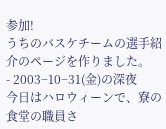参加!
うちのバスケチームの選手紹介のページを作りました。
- 2003−10−31(金)の深夜
今日はハロウィーンで、寮の食堂の職員さ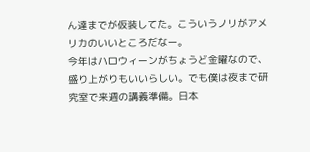ん達までが仮装してた。こういうノリがアメリカのいいところだなー。
今年はハロウィーンがちょうど金曜なので、盛り上がりもいいらしい。でも僕は夜まで研究室で来週の講義準備。日本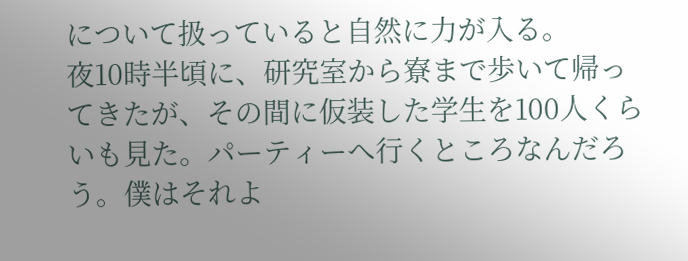について扱っていると自然に力が入る。
夜10時半頃に、研究室から寮まで歩いて帰ってきたが、その間に仮装した学生を100人くらいも見た。パーティーへ行くところなんだろう。僕はそれよ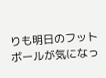りも明日のフットボールが気になっ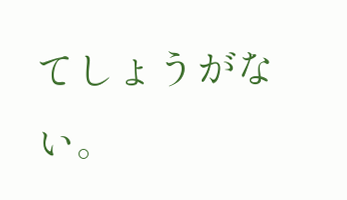てしょうがない。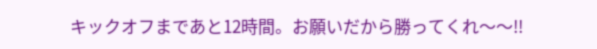キックオフまであと12時間。お願いだから勝ってくれ〜〜!!